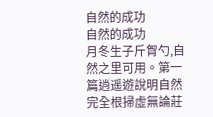自然的成功
自然的成功
月冬生子斤胷勺,自然之里可用。第一篇逍遥遊說明自然完全根掃虛無論莊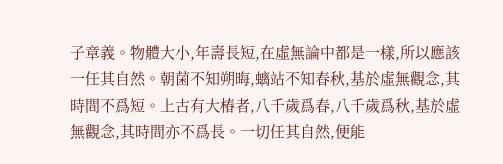子章義。物體大小,年壽長短,在虛無論中都是一樣,所以應該一任其自然。朝菌不知朔晦,螭站不知春秋,基於虛無觀念,其時間不爲短。上古有大椿者,八千歲爲春,八千歲爲秋,基於虛無觀念,其時間亦不爲長。一切任其自然,便能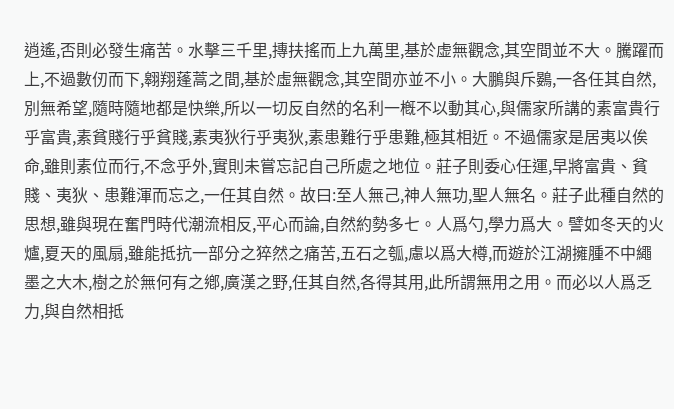逍遙,否則必發生痛苦。水擊三千里,摶扶搖而上九萬里,基於虚無觀念,其空間並不大。騰躍而上,不過數仞而下,翱翔蓬蒿之間,基於虛無觀念,其空間亦並不小。大鵬與斥鷃,一各任其自然,別無希望,隨時隨地都是快樂,所以一切反自然的名利一槪不以動其心,與儒家所講的素富貴行乎富貴,素貧賤行乎貧賤,素夷狄行乎夷狄,素患難行乎患難,極其相近。不過儒家是居夷以俟命,雖則素位而行,不念乎外,實則未嘗忘記自己所處之地位。莊子則委心任運,早將富貴、貧賤、夷狄、患難渾而忘之,一任其自然。故曰:至人無己,神人無功,聖人無名。莊子此種自然的思想,雖與現在奮門時代潮流相反,平心而論,自然約勢多七。人爲勺,學力爲大。譬如冬天的火爐,夏天的風扇,雖能抵抗一部分之猝然之痛苦,五石之瓠,慮以爲大樽,而遊於江湖擁腫不中繩墨之大木,樹之於無何有之鄕,廣漢之野,任其自然,各得其用,此所謂無用之用。而必以人爲乏力,與自然相抵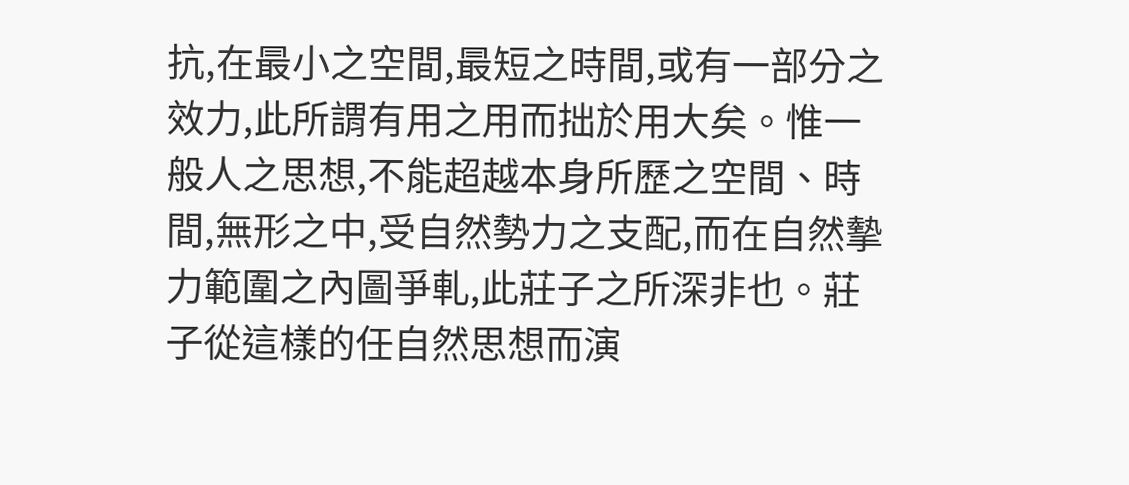抗,在最小之空間,最短之時間,或有一部分之效力,此所謂有用之用而拙於用大矣。惟一般人之思想,不能超越本身所歷之空間、時間,無形之中,受自然勢力之支配,而在自然摰力範圍之內圖爭軋,此莊子之所深非也。莊子從這樣的任自然思想而演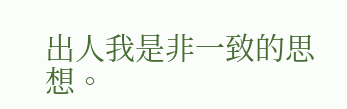出人我是非一致的思想。